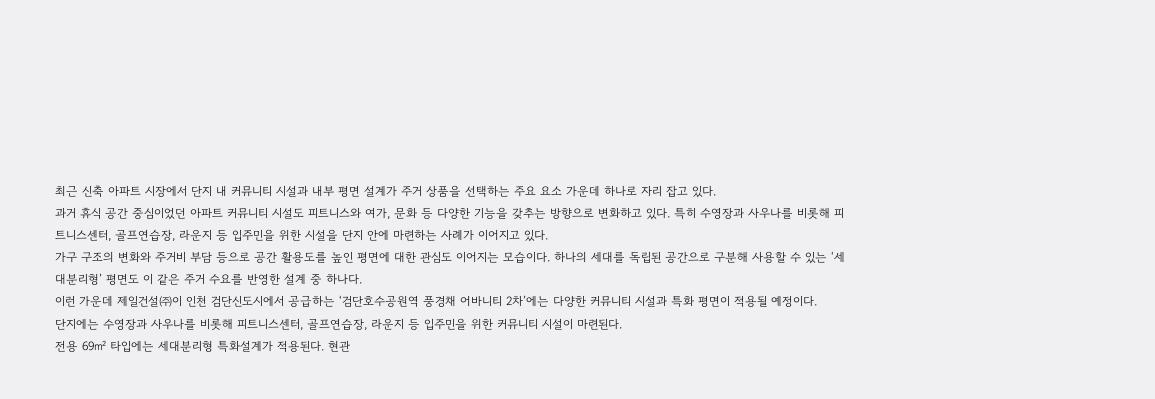최근 신축 아파트 시장에서 단지 내 커뮤니티 시설과 내부 평면 설계가 주거 상품을 선택하는 주요 요소 가운데 하나로 자리 잡고 있다.
과거 휴식 공간 중심이었던 아파트 커뮤니티 시설도 피트니스와 여가, 문화 등 다양한 기능을 갖추는 방향으로 변화하고 있다. 특히 수영장과 사우나를 비롯해 피트니스센터, 골프연습장, 라운지 등 입주민을 위한 시설을 단지 안에 마련하는 사례가 이어지고 있다.
가구 구조의 변화와 주거비 부담 등으로 공간 활용도를 높인 평면에 대한 관심도 이어지는 모습이다. 하나의 세대를 독립된 공간으로 구분해 사용할 수 있는 ‘세대분리형’ 평면도 이 같은 주거 수요를 반영한 설계 중 하나다.
이런 가운데 제일건설㈜이 인천 검단신도시에서 공급하는 ‘검단호수공원역 풍경채 어바니티 2차’에는 다양한 커뮤니티 시설과 특화 평면이 적용될 예정이다.
단지에는 수영장과 사우나를 비롯해 피트니스센터, 골프연습장, 라운지 등 입주민을 위한 커뮤니티 시설이 마련된다.
전용 69㎡ 타입에는 세대분리형 특화설계가 적용된다. 현관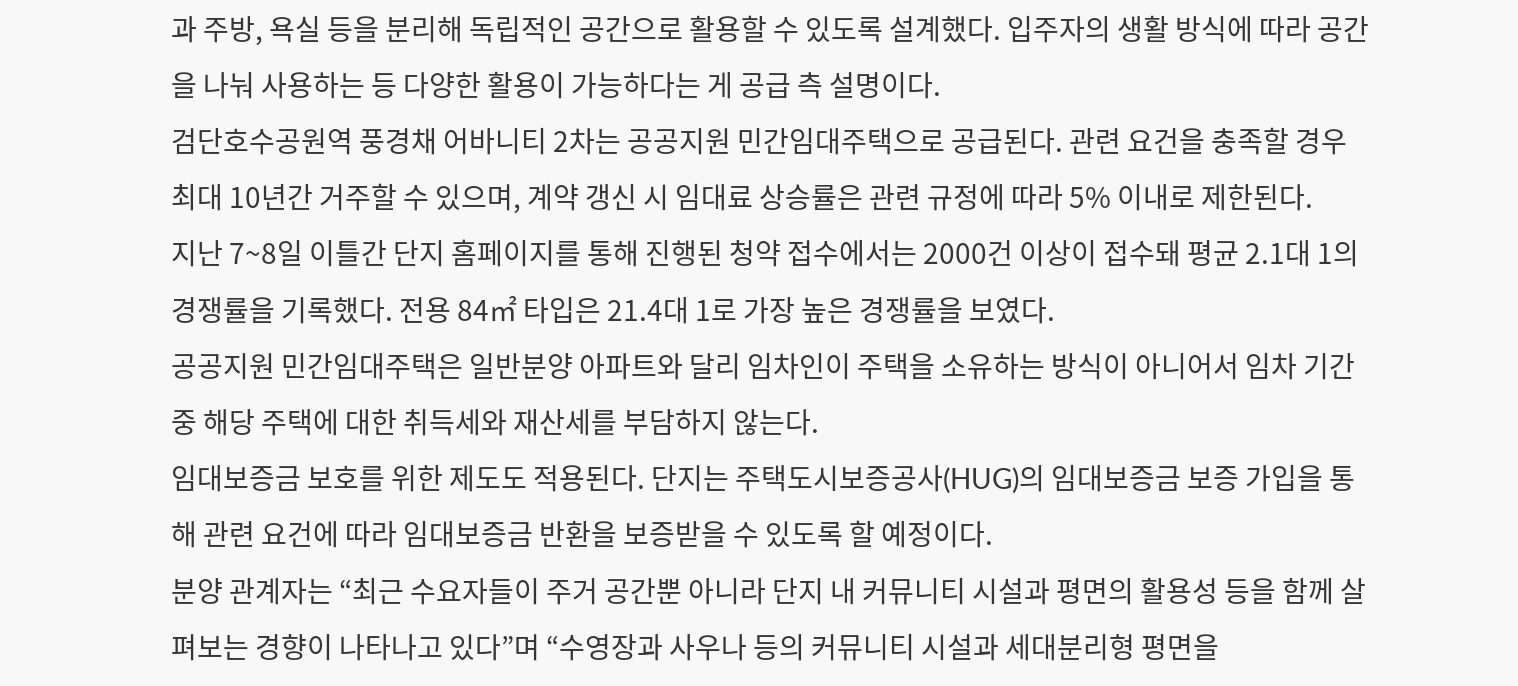과 주방, 욕실 등을 분리해 독립적인 공간으로 활용할 수 있도록 설계했다. 입주자의 생활 방식에 따라 공간을 나눠 사용하는 등 다양한 활용이 가능하다는 게 공급 측 설명이다.
검단호수공원역 풍경채 어바니티 2차는 공공지원 민간임대주택으로 공급된다. 관련 요건을 충족할 경우 최대 10년간 거주할 수 있으며, 계약 갱신 시 임대료 상승률은 관련 규정에 따라 5% 이내로 제한된다.
지난 7~8일 이틀간 단지 홈페이지를 통해 진행된 청약 접수에서는 2000건 이상이 접수돼 평균 2.1대 1의 경쟁률을 기록했다. 전용 84㎡ 타입은 21.4대 1로 가장 높은 경쟁률을 보였다.
공공지원 민간임대주택은 일반분양 아파트와 달리 임차인이 주택을 소유하는 방식이 아니어서 임차 기간 중 해당 주택에 대한 취득세와 재산세를 부담하지 않는다.
임대보증금 보호를 위한 제도도 적용된다. 단지는 주택도시보증공사(HUG)의 임대보증금 보증 가입을 통해 관련 요건에 따라 임대보증금 반환을 보증받을 수 있도록 할 예정이다.
분양 관계자는 “최근 수요자들이 주거 공간뿐 아니라 단지 내 커뮤니티 시설과 평면의 활용성 등을 함께 살펴보는 경향이 나타나고 있다”며 “수영장과 사우나 등의 커뮤니티 시설과 세대분리형 평면을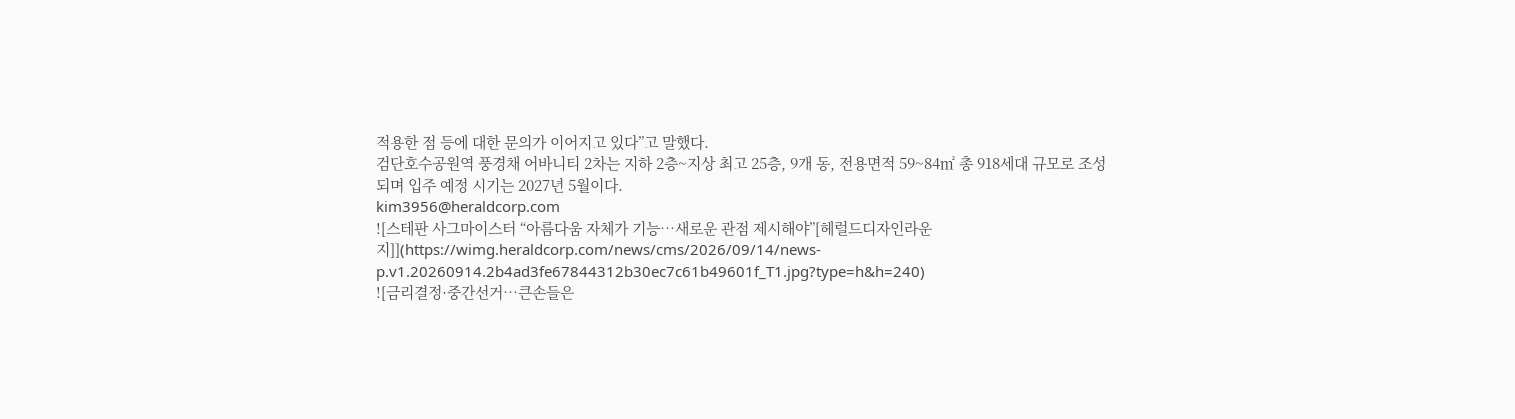적용한 점 등에 대한 문의가 이어지고 있다”고 말했다.
검단호수공원역 풍경채 어바니티 2차는 지하 2층~지상 최고 25층, 9개 동, 전용면적 59~84㎡ 총 918세대 규모로 조성되며 입주 예정 시기는 2027년 5월이다.
kim3956@heraldcorp.com
![스테판 사그마이스터 “아름다움 자체가 기능…새로운 관점 제시해야”[헤럴드디자인라운지]](https://wimg.heraldcorp.com/news/cms/2026/09/14/news-p.v1.20260914.2b4ad3fe67844312b30ec7c61b49601f_T1.jpg?type=h&h=240)
![금리결정·중간선거…큰손들은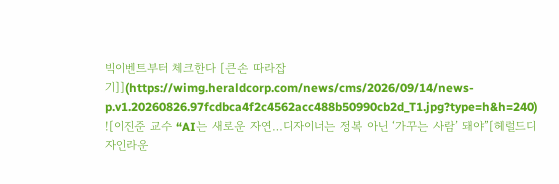빅이벤트부터 체크한다 [큰손 따라잡기]](https://wimg.heraldcorp.com/news/cms/2026/09/14/news-p.v1.20260826.97fcdbca4f2c4562acc488b50990cb2d_T1.jpg?type=h&h=240)
![이진준 교수 “AI는 새로운 자연…디자이너는 정복 아닌 ‘가꾸는 사람’ 돼야”[헤럴드디자인라운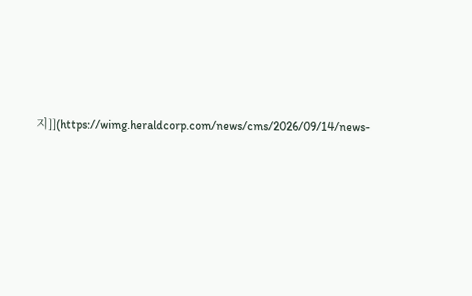지]](https://wimg.heraldcorp.com/news/cms/2026/09/14/news-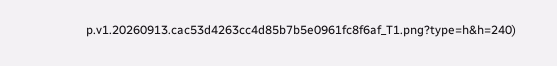p.v1.20260913.cac53d4263cc4d85b7b5e0961fc8f6af_T1.png?type=h&h=240)